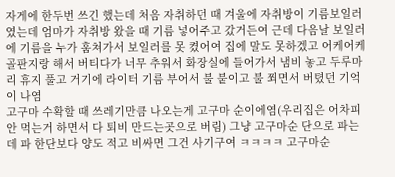자게에 한두번 쓰긴 했는데 처음 자취하던 때 겨울에 자취방이 기름보일러였는데 엄마가 자취방 왔을 때 기름 넣어주고 갔거든여 근데 다음날 보일러에 기름을 누가 훔쳐가서 보일러를 못 켰어여 집에 말도 못하겠고 어케어케 골판지랑 해서 버티다가 너무 추워서 화장실에 들어가서 냄비 놓고 두루마리 휴지 풀고 거기에 라이터 기름 부어서 불 붙이고 불 쬐면서 버텼던 기억이 나염
고구마 수확할 때 쓰레기만큼 나오는게 고구마 순이에염(우리집은 어차피 안 먹는거 하면서 다 퇴비 만드는곳으로 버림) 그냥 고구마순 단으로 파는데 파 한단보다 양도 적고 비싸면 그건 사기구여 ㅋㅋㅋㅋ 고구마순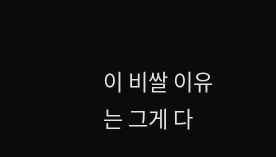이 비쌀 이유는 그게 다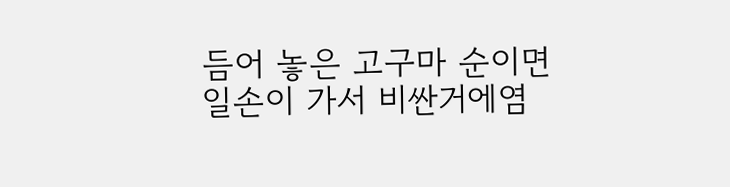듬어 놓은 고구마 순이면 일손이 가서 비싼거에염